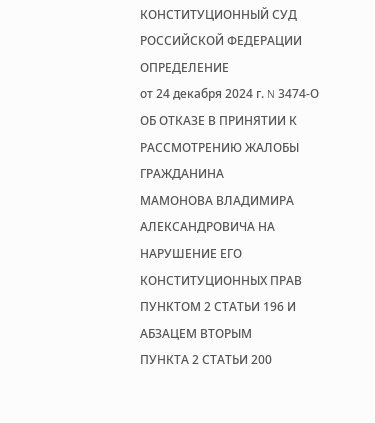КОНСТИТУЦИОННЫЙ СУД РОССИЙСКОЙ ФЕДЕРАЦИИ
ОПРЕДЕЛЕНИЕ
от 24 декабря 2024 г. N 3474-О
ОБ ОТКАЗЕ В ПРИНЯТИИ К РАССМОТРЕНИЮ ЖАЛОБЫ ГРАЖДАНИНА
МАМОНОВА ВЛАДИМИРА АЛЕКСАНДРОВИЧА НА НАРУШЕНИЕ ЕГО
КОНСТИТУЦИОННЫХ ПРАВ ПУНКТОМ 2 СТАТЬИ 196 И АБЗАЦЕМ ВТОРЫМ
ПУНКТА 2 СТАТЬИ 200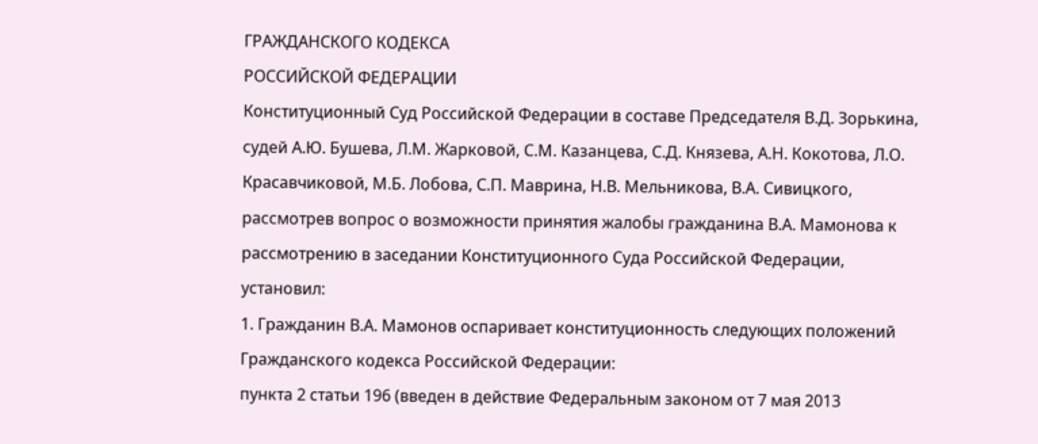ГРАЖДАНСКОГО КОДЕКСА
РОССИЙСКОЙ ФЕДЕРАЦИИ
Конституционный Суд Российской Федерации в составе Председателя В.Д. Зорькина, судей А.Ю. Бушева, Л.М. Жарковой, С.М. Казанцева, С.Д. Князева, А.Н. Кокотова, Л.О. Красавчиковой, М.Б. Лобова, С.П. Маврина, Н.В. Мельникова, В.А. Сивицкого,
рассмотрев вопрос о возможности принятия жалобы гражданина В.А. Мамонова к рассмотрению в заседании Конституционного Суда Российской Федерации,
установил:
1. Гражданин В.А. Мамонов оспаривает конституционность следующих положений Гражданского кодекса Российской Федерации:
пункта 2 статьи 196 (введен в действие Федеральным законом от 7 мая 2013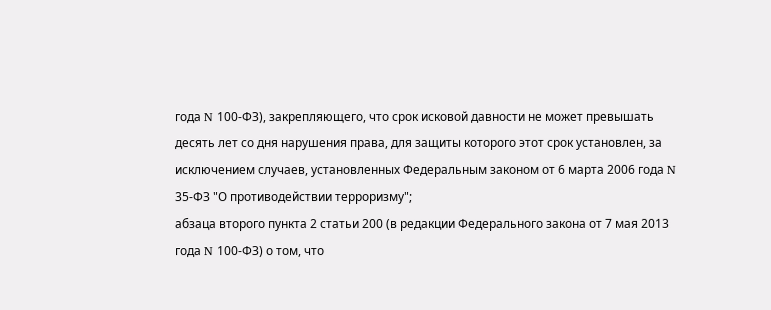года N 100-ФЗ), закрепляющего, что срок исковой давности не может превышать десять лет со дня нарушения права, для защиты которого этот срок установлен, за исключением случаев, установленных Федеральным законом от 6 марта 2006 года N 35-ФЗ "О противодействии терроризму";
абзаца второго пункта 2 статьи 200 (в редакции Федерального закона от 7 мая 2013 года N 100-ФЗ) о том, что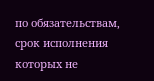по обязательствам, срок исполнения которых не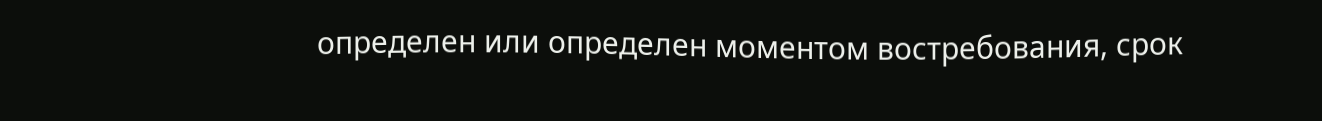определен или определен моментом востребования, срок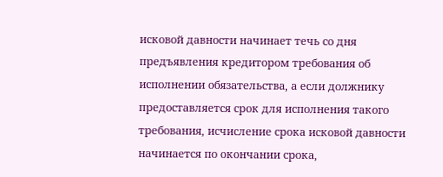исковой давности начинает течь со дня предъявления кредитором требования об исполнении обязательства, а если должнику предоставляется срок для исполнения такого требования, исчисление срока исковой давности начинается по окончании срока,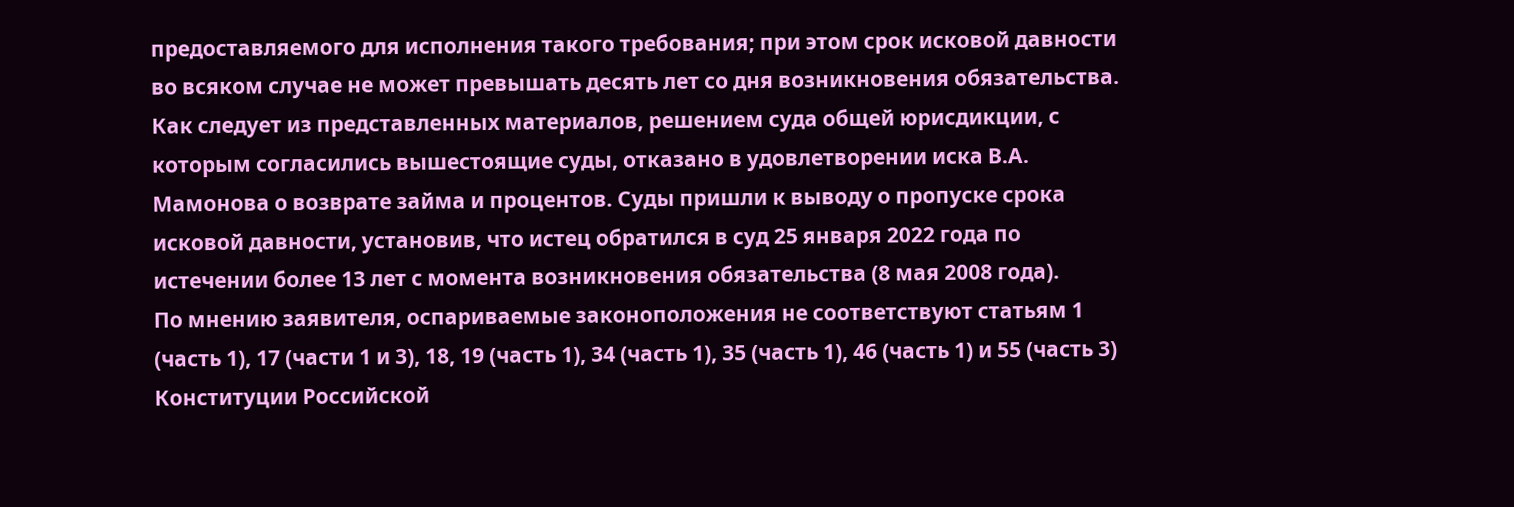предоставляемого для исполнения такого требования; при этом срок исковой давности во всяком случае не может превышать десять лет со дня возникновения обязательства.
Как следует из представленных материалов, решением суда общей юрисдикции, с которым согласились вышестоящие суды, отказано в удовлетворении иска В.А. Мамонова о возврате займа и процентов. Суды пришли к выводу о пропуске срока исковой давности, установив, что истец обратился в суд 25 января 2022 года по истечении более 13 лет с момента возникновения обязательства (8 мая 2008 года).
По мнению заявителя, оспариваемые законоположения не соответствуют статьям 1 (часть 1), 17 (части 1 и 3), 18, 19 (часть 1), 34 (часть 1), 35 (часть 1), 46 (часть 1) и 55 (часть 3) Конституции Российской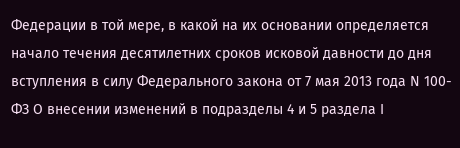Федерации в той мере, в какой на их основании определяется начало течения десятилетних сроков исковой давности до дня вступления в силу Федерального закона от 7 мая 2013 года N 100-ФЗ О внесении изменений в подразделы 4 и 5 раздела I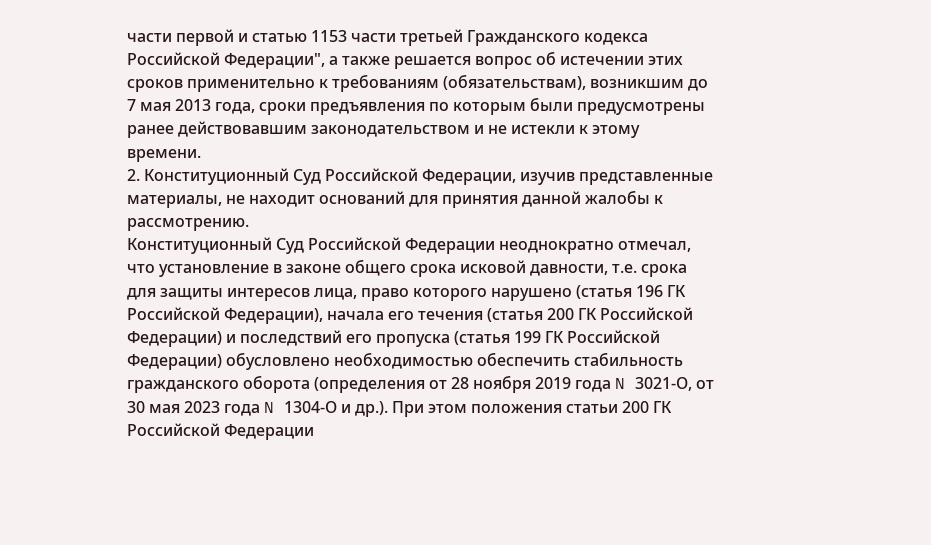части первой и статью 1153 части третьей Гражданского кодекса Российской Федерации", а также решается вопрос об истечении этих сроков применительно к требованиям (обязательствам), возникшим до 7 мая 2013 года, сроки предъявления по которым были предусмотрены ранее действовавшим законодательством и не истекли к этому времени.
2. Конституционный Суд Российской Федерации, изучив представленные материалы, не находит оснований для принятия данной жалобы к рассмотрению.
Конституционный Суд Российской Федерации неоднократно отмечал, что установление в законе общего срока исковой давности, т.е. срока для защиты интересов лица, право которого нарушено (статья 196 ГК Российской Федерации), начала его течения (статья 200 ГК Российской Федерации) и последствий его пропуска (статья 199 ГК Российской Федерации) обусловлено необходимостью обеспечить стабильность гражданского оборота (определения от 28 ноября 2019 года N 3021-О, от 30 мая 2023 года N 1304-О и др.). При этом положения статьи 200 ГК Российской Федерации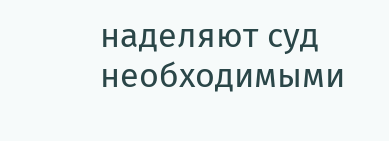наделяют суд необходимыми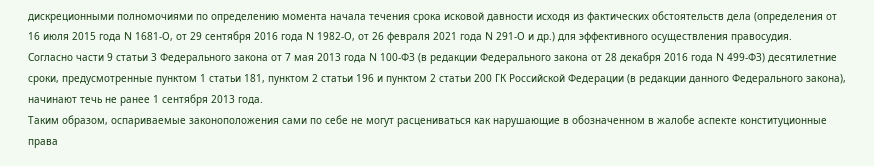дискреционными полномочиями по определению момента начала течения срока исковой давности исходя из фактических обстоятельств дела (определения от 16 июля 2015 года N 1681-О, от 29 сентября 2016 года N 1982-О, от 26 февраля 2021 года N 291-О и др.) для эффективного осуществления правосудия.
Согласно части 9 статьи 3 Федерального закона от 7 мая 2013 года N 100-ФЗ (в редакции Федерального закона от 28 декабря 2016 года N 499-ФЗ) десятилетние сроки, предусмотренные пунктом 1 статьи 181, пунктом 2 статьи 196 и пунктом 2 статьи 200 ГК Российской Федерации (в редакции данного Федерального закона), начинают течь не ранее 1 сентября 2013 года.
Таким образом, оспариваемые законоположения сами по себе не могут расцениваться как нарушающие в обозначенном в жалобе аспекте конституционные права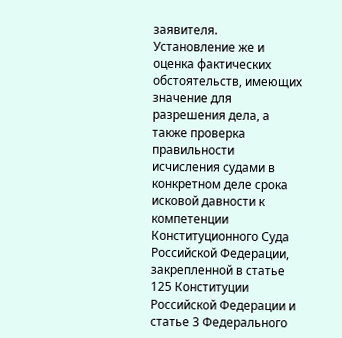заявителя.
Установление же и оценка фактических обстоятельств, имеющих значение для разрешения дела, а также проверка правильности исчисления судами в конкретном деле срока исковой давности к компетенции Конституционного Суда Российской Федерации, закрепленной в статье 125 Конституции Российской Федерации и статье 3 Федерального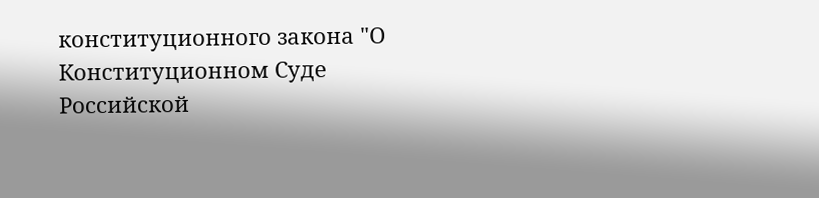конституционного закона "О Конституционном Суде Российской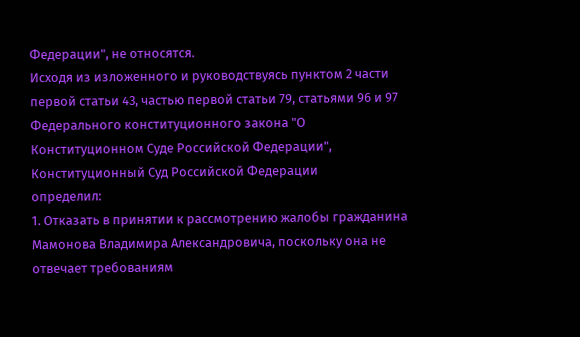Федерации", не относятся.
Исходя из изложенного и руководствуясь пунктом 2 части первой статьи 43, частью первой статьи 79, статьями 96 и 97 Федерального конституционного закона "О Конституционном Суде Российской Федерации", Конституционный Суд Российской Федерации
определил:
1. Отказать в принятии к рассмотрению жалобы гражданина Мамонова Владимира Александровича, поскольку она не отвечает требованиям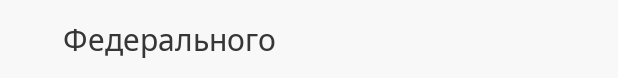Федерального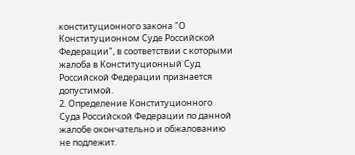конституционного закона "О Конституционном Суде Российской Федерации", в соответствии с которыми жалоба в Конституционный Суд Российской Федерации признается допустимой.
2. Определение Конституционного Суда Российской Федерации по данной жалобе окончательно и обжалованию не подлежит.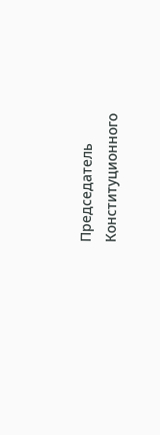Председатель
Конституционного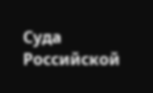Суда
Российской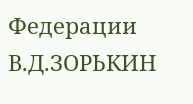Федерации
В.Д.ЗОРЬКИН